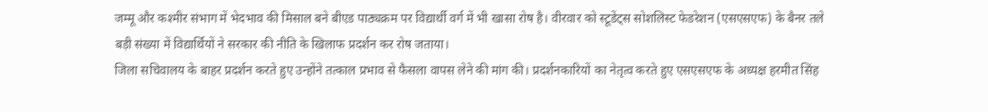जम्मू और कश्मीर संभाग में भेदभाव की मिसाल बने बीएड पाठ्यक्रम पर विद्यार्थी वर्ग में भी खासा रोष है। वीरवार को स्टूडेंट्स सोशलिस्ट फेडरेशन (एसएसएफ) के बैनर तले बड़ी संख्या में विद्यार्थियों ने सरकार की नीति के खिलाफ प्रदर्शन कर रोष जताया।
जिला सचिवालय के बाहर प्रदर्शन करते हुए उन्होंने तत्काल प्रभाव से फैसला वापस लेने की मांग की। प्रदर्शनकारियों का नेतृत्व करते हुए एसएसएफ के अध्यक्ष हरमीत सिंह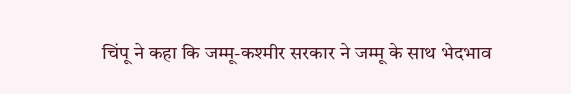चिंपू ने कहा कि जम्मू-कश्मीर सरकार ने जम्मू के साथ भेदभाव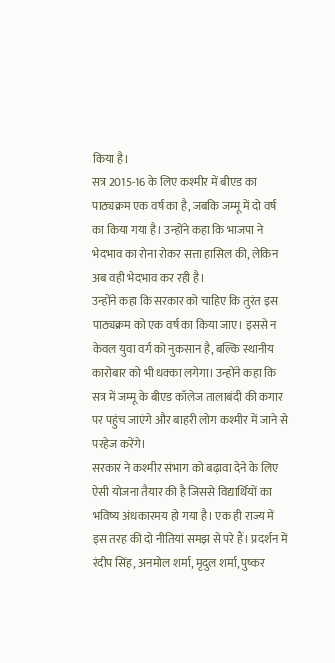किया है।
सत्र 2015-16 के लिए कश्मीर में बीएड का पाठ्यक्रम एक वर्ष का है, जबकि जम्मू में दो वर्ष का किया गया है। उन्होंने कहा कि भाजपा ने भेदभाव का रोना रोकर सत्ता हासिल की, लेकिन अब वही भेदभाव कर रही है।
उन्होंने कहा कि सरकार को चाहिए कि तुरंत इस पाठ्यक्रम को एक वर्ष का किया जाए। इससे न केवल युवा वर्ग को नुकसान है, बल्कि स्थानीय कारोबार को भी धक्का लगेगा। उन्होंने कहा कि सत्र में जम्मू के बीएड कॉलेज तालाबंदी की कगार पर पहुंच जाएंगे और बाहरी लोग कश्मीर में जाने से परहेज करेंगे।
सरकार ने कश्मीर संभाग को बढ़ावा देने के लिए ऐसी योजना तैयार की है जिससे विद्यार्थियों का भविष्य अंधकारमय हो गया है। एक ही राज्य में इस तरह की दो नीतियां समझ से परे हैं। प्रदर्शन में रंदीप सिंह, अनमोल शर्मा, मृदुल शर्मा, पुष्कर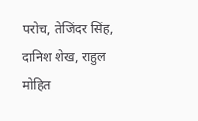परोच, तेजिंदर सिंह, दानिश शेख, राहुल मोहित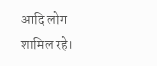आदि लोग शामिल रहे।